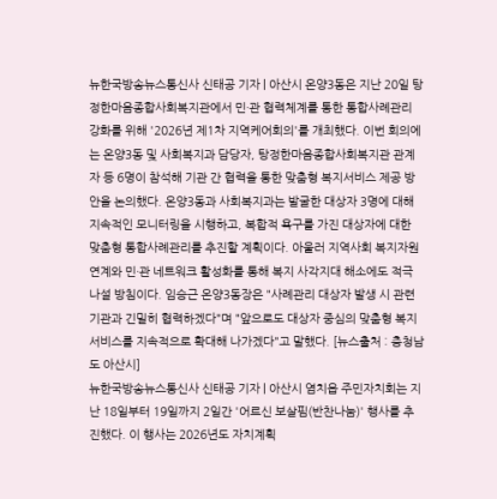뉴한국방송뉴스통신사 신태공 기자 | 아산시 온양3동은 지난 20일 탕정한마음종합사회복지관에서 민·관 협력체계를 통한 통합사례관리 강화를 위해 '2026년 제1차 지역케어회의'를 개최했다. 이번 회의에는 온양3동 및 사회복지과 담당자, 탕정한마음종합사회복지관 관계자 등 6명이 참석해 기관 간 협력을 통한 맞춤형 복지서비스 제공 방안을 논의했다. 온양3동과 사회복지과는 발굴한 대상자 3명에 대해 지속적인 모니터링을 시행하고, 복합적 욕구를 가진 대상자에 대한 맞춤형 통합사례관리를 추진할 계획이다. 아울러 지역사회 복지자원 연계와 민·관 네트워크 활성화를 통해 복지 사각지대 해소에도 적극 나설 방침이다. 임승근 온양3동장은 "사례관리 대상자 발생 시 관련 기관과 긴밀히 협력하겠다"며 "앞으로도 대상자 중심의 맞춤형 복지서비스를 지속적으로 확대해 나가겠다"고 말했다. [뉴스출처 : 충청남도 아산시]
뉴한국방송뉴스통신사 신태공 기자 | 아산시 염치읍 주민자치회는 지난 18일부터 19일까지 2일간 '어르신 보살핌(반찬나눔)' 행사를 추진했다. 이 행사는 2026년도 자치계획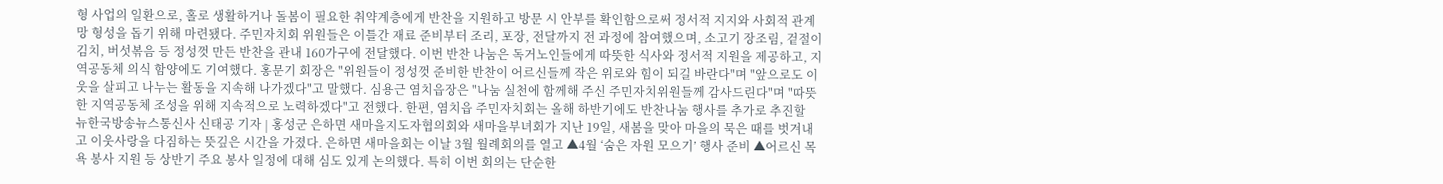형 사업의 일환으로, 홀로 생활하거나 돌봄이 필요한 취약계층에게 반찬을 지원하고 방문 시 안부를 확인함으로써 정서적 지지와 사회적 관계망 형성을 돕기 위해 마련됐다. 주민자치회 위원들은 이틀간 재료 준비부터 조리, 포장, 전달까지 전 과정에 참여했으며, 소고기 장조림, 겉절이 김치, 버섯볶음 등 정성껏 만든 반찬을 관내 160가구에 전달했다. 이번 반찬 나눔은 독거노인들에게 따뜻한 식사와 정서적 지원을 제공하고, 지역공동체 의식 함양에도 기여했다. 홍문기 회장은 "위원들이 정성껏 준비한 반찬이 어르신들께 작은 위로와 힘이 되길 바란다"며 "앞으로도 이웃을 살피고 나누는 활동을 지속해 나가겠다"고 말했다. 심용근 염치읍장은 "나눔 실천에 함께해 주신 주민자치위원들께 감사드린다"며 "따뜻한 지역공동체 조성을 위해 지속적으로 노력하겠다"고 전했다. 한편, 염치읍 주민자치회는 올해 하반기에도 반찬나눔 행사를 추가로 추진할
뉴한국방송뉴스통신사 신태공 기자 | 홍성군 은하면 새마을지도자협의회와 새마을부녀회가 지난 19일, 새봄을 맞아 마을의 묵은 때를 벗겨내고 이웃사랑을 다짐하는 뜻깊은 시간을 가졌다. 은하면 새마을회는 이날 3월 월례회의를 열고 ▲4월 ‘숨은 자원 모으기’ 행사 준비 ▲어르신 목욕 봉사 지원 등 상반기 주요 봉사 일정에 대해 심도 있게 논의했다. 특히 이번 회의는 단순한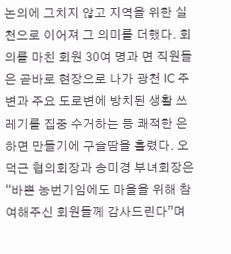논의에 그치지 않고 지역을 위한 실천으로 이어져 그 의미를 더했다. 회의를 마친 회원 30여 명과 면 직원들은 곧바로 현장으로 나가 광천 IC 주변과 주요 도로변에 방치된 생활 쓰레기를 집중 수거하는 등 쾌적한 은하면 만들기에 구슬땀을 흘렸다. 오덕근 협의회장과 송미경 부녀회장은 “바쁜 농번기임에도 마을을 위해 참여해주신 회원들께 감사드린다”며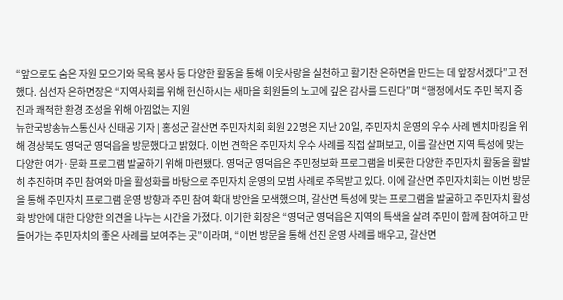“앞으로도 숨은 자원 모으기와 목욕 봉사 등 다양한 활동을 통해 이웃사랑을 실천하고 활기찬 은하면을 만드는 데 앞장서겠다”고 전했다. 심선자 은하면장은 “지역사회를 위해 헌신하시는 새마을 회원들의 노고에 깊은 감사를 드린다”며 “행정에서도 주민 복지 증진과 쾌적한 환경 조성을 위해 아낌없는 지원
뉴한국방송뉴스통신사 신태공 기자 | 홍성군 갈산면 주민자치회 회원 22명은 지난 20일, 주민자치 운영의 우수 사례 벤치마킹을 위해 경상북도 영덕군 영덕읍을 방문했다고 밝혔다. 이번 견학은 주민자치 우수 사례를 직접 살펴보고, 이를 갈산면 지역 특성에 맞는 다양한 여가·문화 프로그램 발굴하기 위해 마련됐다. 영덕군 영덕읍은 주민정보화 프로그램을 비롯한 다양한 주민자치 활동을 활발히 추진하며 주민 참여와 마을 활성화를 바탕으로 주민자치 운영의 모범 사례로 주목받고 있다. 이에 갈산면 주민자치회는 이번 방문을 통해 주민자치 프로그램 운영 방향과 주민 참여 확대 방안을 모색했으며, 갈산면 특성에 맞는 프로그램을 발굴하고 주민자치 활성화 방안에 대한 다양한 의견을 나누는 시간을 가졌다. 이기한 회장은 “영덕군 영덕읍은 지역의 특색을 살려 주민이 함께 참여하고 만들어가는 주민자치의 좋은 사례를 보여주는 곳”이라며, “이번 방문을 통해 선진 운영 사례를 배우고, 갈산면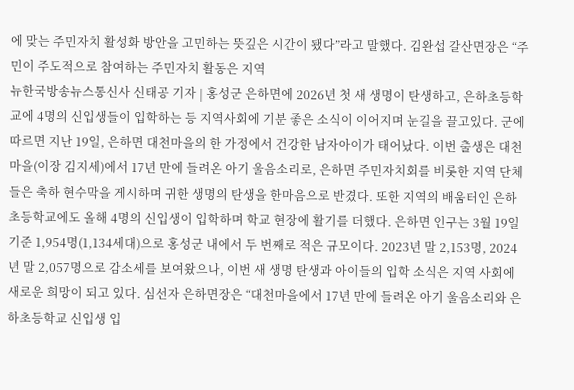에 맞는 주민자치 활성화 방안을 고민하는 뜻깊은 시간이 됐다”라고 말했다. 김완섭 갈산면장은 “주민이 주도적으로 참여하는 주민자치 활동은 지역
뉴한국방송뉴스통신사 신태공 기자 | 홍성군 은하면에 2026년 첫 새 생명이 탄생하고, 은하초등학교에 4명의 신입생들이 입학하는 등 지역사회에 기분 좋은 소식이 이어지며 눈길을 끌고있다. 군에 따르면 지난 19일, 은하면 대천마을의 한 가정에서 건강한 남자아이가 태어났다. 이번 출생은 대천마을(이장 김지세)에서 17년 만에 들려온 아기 울음소리로, 은하면 주민자치회를 비롯한 지역 단체들은 축하 현수막을 게시하며 귀한 생명의 탄생을 한마음으로 반겼다. 또한 지역의 배움터인 은하초등학교에도 올해 4명의 신입생이 입학하며 학교 현장에 활기를 더했다. 은하면 인구는 3월 19일 기준 1,954명(1,134세대)으로 홍성군 내에서 두 번째로 적은 규모이다. 2023년 말 2,153명, 2024년 말 2,057명으로 감소세를 보여왔으나, 이번 새 생명 탄생과 아이들의 입학 소식은 지역 사회에 새로운 희망이 되고 있다. 심선자 은하면장은 “대천마을에서 17년 만에 들려온 아기 울음소리와 은하초등학교 신입생 입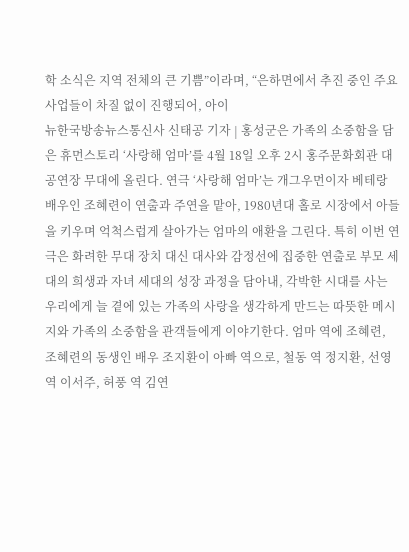학 소식은 지역 전체의 큰 기쁨”이라며, “은하면에서 추진 중인 주요 사업들이 차질 없이 진행되어, 아이
뉴한국방송뉴스통신사 신태공 기자 | 홍성군은 가족의 소중함을 담은 휴먼스토리 ‘사랑해 엄마’를 4월 18일 오후 2시 홍주문화회관 대공연장 무대에 올린다. 연극 ‘사랑해 엄마’는 개그우먼이자 베테랑 배우인 조혜련이 연출과 주연을 맡아, 1980년대 홀로 시장에서 아들을 키우며 억척스럽게 살아가는 엄마의 애환을 그린다. 특히 이번 연극은 화려한 무대 장치 대신 대사와 감정선에 집중한 연출로 부모 세대의 희생과 자녀 세대의 성장 과정을 담아내, 각박한 시대를 사는 우리에게 늘 곁에 있는 가족의 사랑을 생각하게 만드는 따뜻한 메시지와 가족의 소중함을 관객들에게 이야기한다. 엄마 역에 조혜련, 조혜련의 동생인 배우 조지환이 아빠 역으로, 철동 역 정지환, 선영 역 이서주, 허풍 역 김연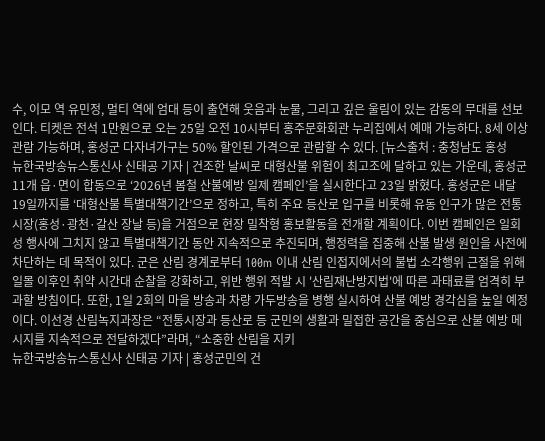수, 이모 역 유민정, 멀티 역에 엄대 등이 출연해 웃음과 눈물, 그리고 깊은 울림이 있는 감동의 무대를 선보인다. 티켓은 전석 1만원으로 오는 25일 오전 10시부터 홍주문화회관 누리집에서 예매 가능하다. 8세 이상 관람 가능하며, 홍성군 다자녀가구는 50% 할인된 가격으로 관람할 수 있다. [뉴스출처 : 충청남도 홍성
뉴한국방송뉴스통신사 신태공 기자 | 건조한 날씨로 대형산불 위험이 최고조에 달하고 있는 가운데, 홍성군 11개 읍·면이 합동으로 ‘2026년 봄철 산불예방 일제 캠페인’을 실시한다고 23일 밝혔다. 홍성군은 내달 19일까지를 ‘대형산불 특별대책기간’으로 정하고, 특히 주요 등산로 입구를 비롯해 유동 인구가 많은 전통시장(홍성·광천·갈산 장날 등)을 거점으로 현장 밀착형 홍보활동을 전개할 계획이다. 이번 캠페인은 일회성 행사에 그치지 않고 특별대책기간 동안 지속적으로 추진되며, 행정력을 집중해 산불 발생 원인을 사전에 차단하는 데 목적이 있다. 군은 산림 경계로부터 100m 이내 산림 인접지에서의 불법 소각행위 근절을 위해 일몰 이후인 취약 시간대 순찰을 강화하고, 위반 행위 적발 시 '산림재난방지법'에 따른 과태료를 엄격히 부과할 방침이다. 또한, 1일 2회의 마을 방송과 차량 가두방송을 병행 실시하여 산불 예방 경각심을 높일 예정이다. 이선경 산림녹지과장은 “전통시장과 등산로 등 군민의 생활과 밀접한 공간을 중심으로 산불 예방 메시지를 지속적으로 전달하겠다”라며, “소중한 산림을 지키
뉴한국방송뉴스통신사 신태공 기자 | 홍성군민의 건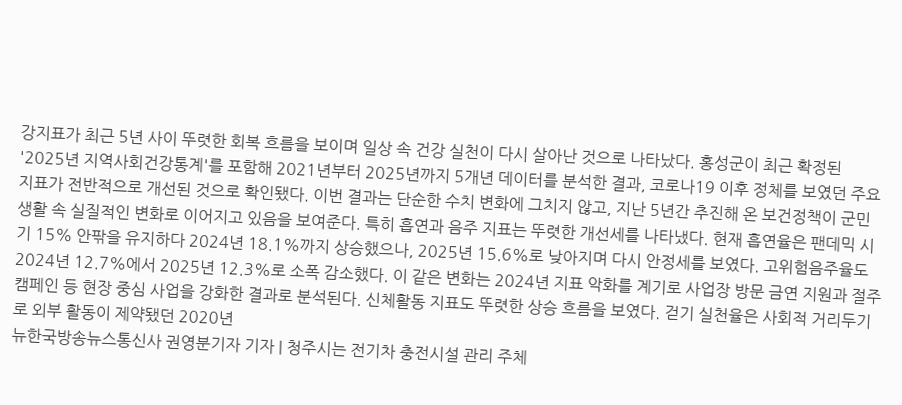강지표가 최근 5년 사이 뚜렷한 회복 흐름을 보이며 일상 속 건강 실천이 다시 살아난 것으로 나타났다. 홍성군이 최근 확정된 '2025년 지역사회건강통계'를 포함해 2021년부터 2025년까지 5개년 데이터를 분석한 결과, 코로나19 이후 정체를 보였던 주요 지표가 전반적으로 개선된 것으로 확인됐다. 이번 결과는 단순한 수치 변화에 그치지 않고, 지난 5년간 추진해 온 보건정책이 군민 생활 속 실질적인 변화로 이어지고 있음을 보여준다. 특히 흡연과 음주 지표는 뚜렷한 개선세를 나타냈다. 현재 흡연율은 팬데믹 시기 15% 안팎을 유지하다 2024년 18.1%까지 상승했으나, 2025년 15.6%로 낮아지며 다시 안정세를 보였다. 고위험음주율도 2024년 12.7%에서 2025년 12.3%로 소폭 감소했다. 이 같은 변화는 2024년 지표 악화를 계기로 사업장 방문 금연 지원과 절주 캠페인 등 현장 중심 사업을 강화한 결과로 분석된다. 신체활동 지표도 뚜렷한 상승 흐름을 보였다. 걷기 실천율은 사회적 거리두기로 외부 활동이 제약됐던 2020년
뉴한국방송뉴스통신사 권영분기자 기자 | 청주시는 전기차 충전시설 관리 주체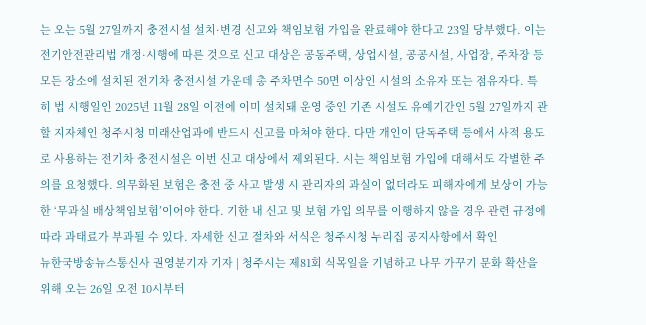는 오는 5월 27일까지 충전시설 설치·변경 신고와 책임보험 가입을 완료해야 한다고 23일 당부했다. 이는 전기안전관리법 개정·시행에 따른 것으로 신고 대상은 공동주택, 상업시설, 공공시설, 사업장, 주차장 등 모든 장소에 설치된 전기차 충전시설 가운데 총 주차면수 50면 이상인 시설의 소유자 또는 점유자다. 특히 법 시행일인 2025년 11월 28일 이전에 이미 설치돼 운영 중인 기존 시설도 유예기간인 5월 27일까지 관할 지자체인 청주시청 미래산업과에 반드시 신고를 마쳐야 한다. 다만 개인이 단독주택 등에서 사적 용도로 사용하는 전기차 충전시설은 이번 신고 대상에서 제외된다. 시는 책임보험 가입에 대해서도 각별한 주의를 요청했다. 의무화된 보험은 충전 중 사고 발생 시 관리자의 과실이 없더라도 피해자에게 보상이 가능한 ‘무과실 배상책임보험’이어야 한다. 기한 내 신고 및 보험 가입 의무를 이행하지 않을 경우 관련 규정에 따라 과태료가 부과될 수 있다. 자세한 신고 절차와 서식은 청주시청 누리집 공지사항에서 확인
뉴한국방송뉴스통신사 권영분기자 기자 | 청주시는 제81회 식목일을 기념하고 나무 가꾸기 문화 확산을 위해 오는 26일 오전 10시부터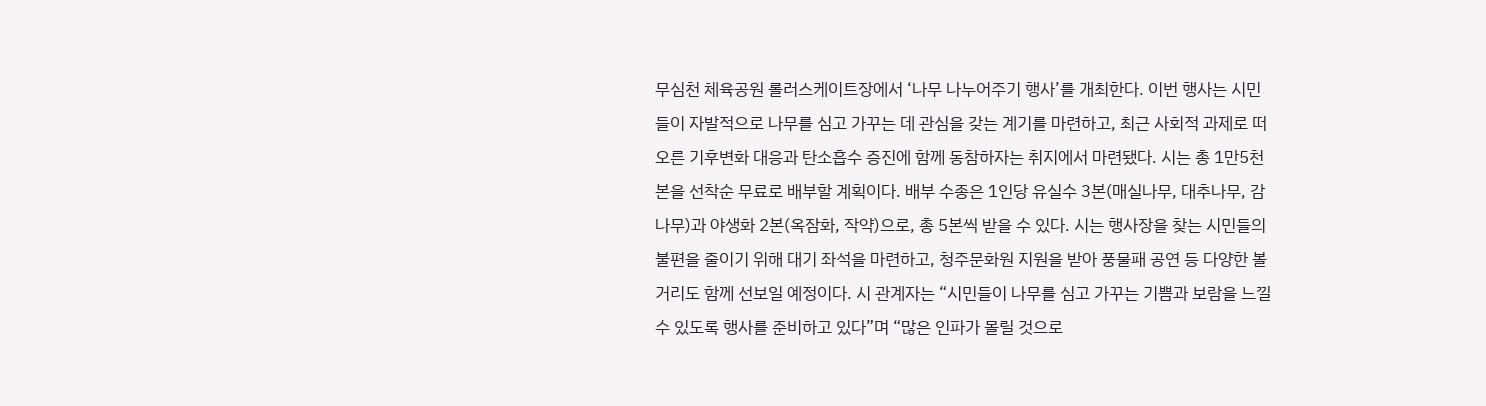무심천 체육공원 롤러스케이트장에서 ‘나무 나누어주기 행사’를 개최한다. 이번 행사는 시민들이 자발적으로 나무를 심고 가꾸는 데 관심을 갖는 계기를 마련하고, 최근 사회적 과제로 떠오른 기후변화 대응과 탄소흡수 증진에 함께 동참하자는 취지에서 마련됐다. 시는 총 1만5천본을 선착순 무료로 배부할 계획이다. 배부 수종은 1인당 유실수 3본(매실나무, 대추나무, 감나무)과 야생화 2본(옥잠화, 작약)으로, 총 5본씩 받을 수 있다. 시는 행사장을 찾는 시민들의 불편을 줄이기 위해 대기 좌석을 마련하고, 청주문화원 지원을 받아 풍물패 공연 등 다양한 볼거리도 함께 선보일 예정이다. 시 관계자는 “시민들이 나무를 심고 가꾸는 기쁨과 보람을 느낄 수 있도록 행사를 준비하고 있다”며 “많은 인파가 몰릴 것으로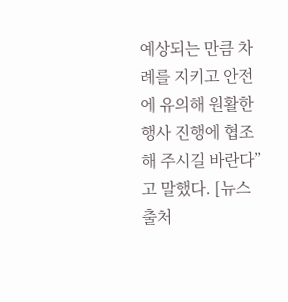예상되는 만큼 차례를 지키고 안전에 유의해 원활한 행사 진행에 협조해 주시길 바란다”고 말했다. [뉴스출처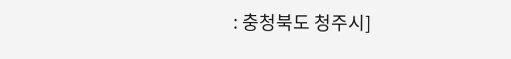: 충청북도 청주시]